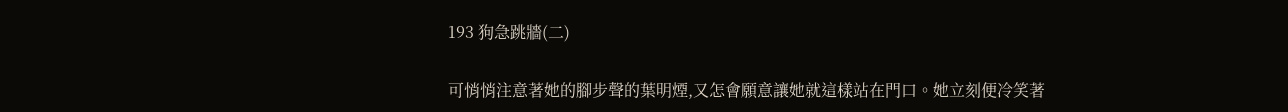193 狗急跳牆(二)

可悄悄注意著她的腳步聲的葉明煙,又怎會願意讓她就這樣站在門口。她立刻便冷笑著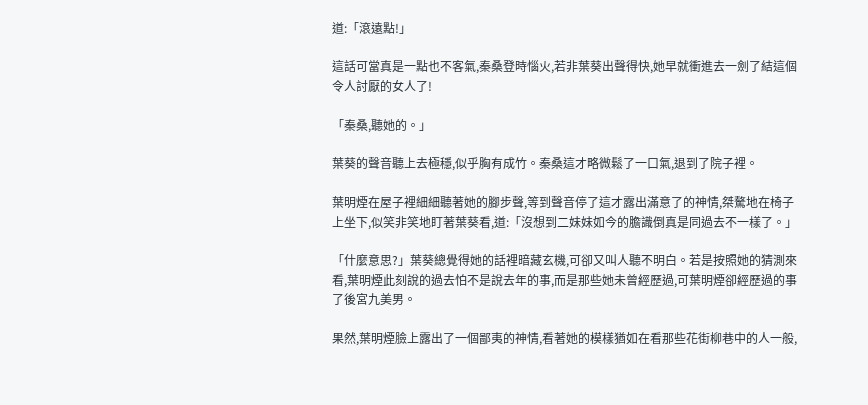道:「滾遠點!」

這話可當真是一點也不客氣,秦桑登時惱火,若非葉葵出聲得快,她早就衝進去一劍了結這個令人討厭的女人了!

「秦桑,聽她的。」

葉葵的聲音聽上去極穩,似乎胸有成竹。秦桑這才略微鬆了一口氣,退到了院子裡。

葉明煙在屋子裡細細聽著她的腳步聲,等到聲音停了這才露出滿意了的神情,桀驁地在椅子上坐下,似笑非笑地盯著葉葵看,道:「沒想到二妹妹如今的膽識倒真是同過去不一樣了。」

「什麼意思?」葉葵總覺得她的話裡暗藏玄機,可卻又叫人聽不明白。若是按照她的猜測來看,葉明煙此刻說的過去怕不是說去年的事,而是那些她未曾經歷過,可葉明煙卻經歷過的事了後宮九美男。

果然,葉明煙臉上露出了一個鄙夷的神情,看著她的模樣猶如在看那些花街柳巷中的人一般,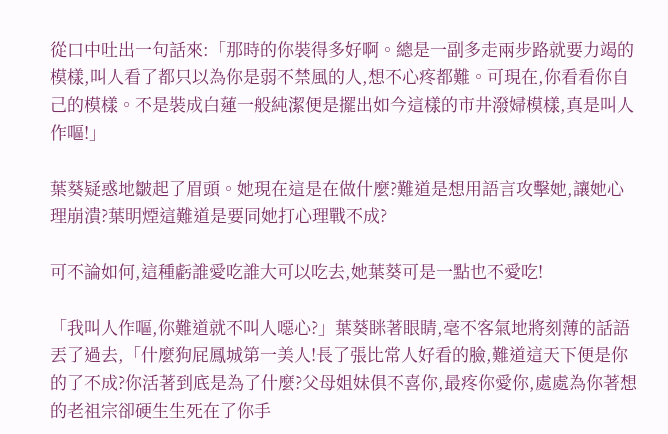從口中吐出一句話來:「那時的你裝得多好啊。總是一副多走兩步路就要力竭的模樣,叫人看了都只以為你是弱不禁風的人,想不心疼都難。可現在,你看看你自己的模樣。不是裝成白蓮一般純潔便是擺出如今這樣的市井潑婦模樣,真是叫人作嘔!」

葉葵疑惑地皺起了眉頭。她現在這是在做什麼?難道是想用語言攻擊她,讓她心理崩潰?葉明煙這難道是要同她打心理戰不成?

可不論如何,這種虧誰愛吃誰大可以吃去,她葉葵可是一點也不愛吃!

「我叫人作嘔,你難道就不叫人噁心?」葉葵眯著眼睛,毫不客氣地將刻薄的話語丟了過去,「什麼狗屁鳳城第一美人!長了張比常人好看的臉,難道這天下便是你的了不成?你活著到底是為了什麼?父母姐妹俱不喜你,最疼你愛你,處處為你著想的老祖宗卻硬生生死在了你手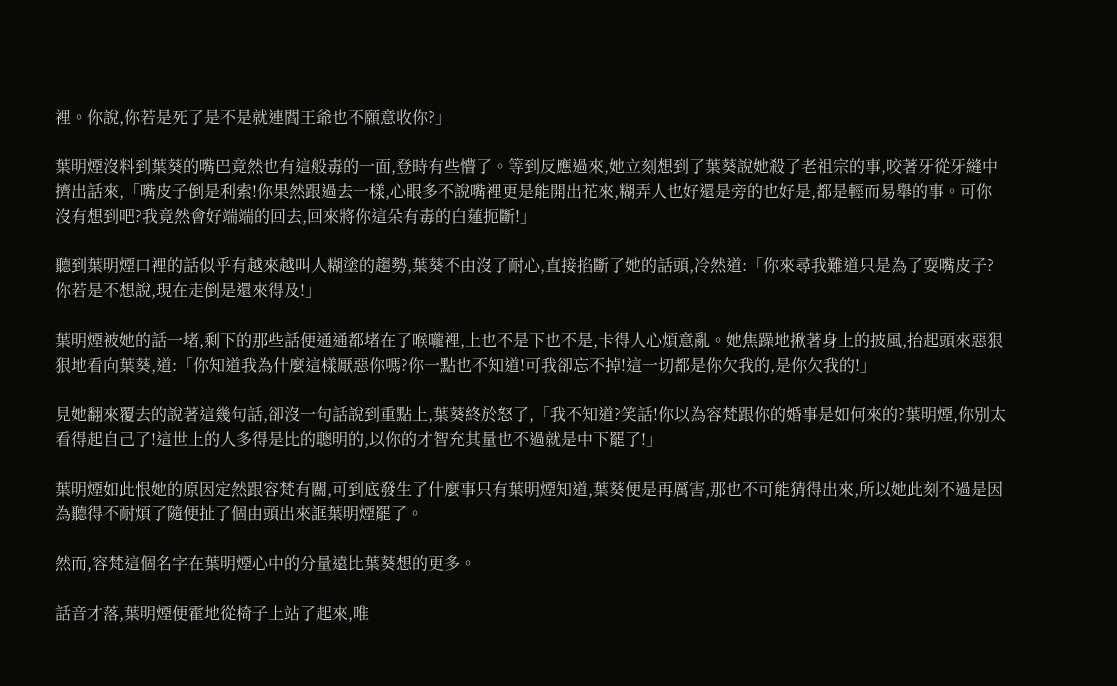裡。你說,你若是死了是不是就連閻王爺也不願意收你?」

葉明煙沒料到葉葵的嘴巴竟然也有這般毒的一面,登時有些懵了。等到反應過來,她立刻想到了葉葵說她殺了老祖宗的事,咬著牙從牙縫中擠出話來,「嘴皮子倒是利索!你果然跟過去一樣,心眼多不說嘴裡更是能開出花來,糊弄人也好還是旁的也好是,都是輕而易舉的事。可你沒有想到吧?我竟然會好端端的回去,回來將你這朵有毒的白蓮扼斷!」

聽到葉明煙口裡的話似乎有越來越叫人糊塗的趨勢,葉葵不由沒了耐心,直接掐斷了她的話頭,冷然道:「你來尋我難道只是為了耍嘴皮子?你若是不想說,現在走倒是還來得及!」

葉明煙被她的話一堵,剩下的那些話便通通都堵在了喉嚨裡,上也不是下也不是,卡得人心煩意亂。她焦躁地揪著身上的披風,抬起頭來惡狠狠地看向葉葵,道:「你知道我為什麼這樣厭惡你嗎?你一點也不知道!可我卻忘不掉!這一切都是你欠我的,是你欠我的!」

見她翻來覆去的說著這幾句話,卻沒一句話說到重點上,葉葵終於怒了,「我不知道?笑話!你以為容梵跟你的婚事是如何來的?葉明煙,你別太看得起自己了!這世上的人多得是比的聰明的,以你的才智充其量也不過就是中下罷了!」

葉明煙如此恨她的原因定然跟容梵有關,可到底發生了什麼事只有葉明煙知道,葉葵便是再厲害,那也不可能猜得出來,所以她此刻不過是因為聽得不耐煩了隨便扯了個由頭出來誆葉明煙罷了。

然而,容梵這個名字在葉明煙心中的分量遠比葉葵想的更多。

話音才落,葉明煙便霍地從椅子上站了起來,唯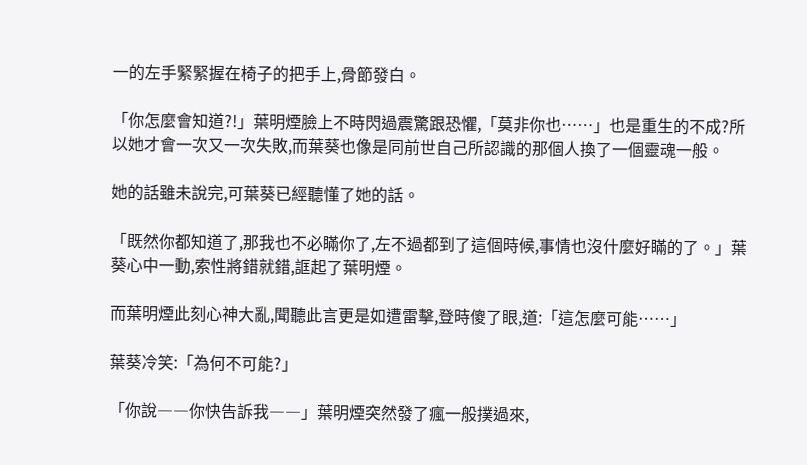一的左手緊緊握在椅子的把手上,骨節發白。

「你怎麼會知道?!」葉明煙臉上不時閃過震驚跟恐懼,「莫非你也……」也是重生的不成?所以她才會一次又一次失敗,而葉葵也像是同前世自己所認識的那個人換了一個靈魂一般。

她的話雖未說完,可葉葵已經聽懂了她的話。

「既然你都知道了,那我也不必瞞你了,左不過都到了這個時候,事情也沒什麼好瞞的了。」葉葵心中一動,索性將錯就錯,誆起了葉明煙。

而葉明煙此刻心神大亂,聞聽此言更是如遭雷擊,登時傻了眼,道:「這怎麼可能……」

葉葵冷笑:「為何不可能?」

「你說――你快告訴我――」葉明煙突然發了瘋一般撲過來,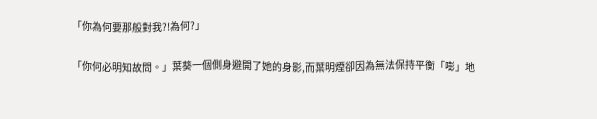「你為何要那般對我?!為何?」

「你何必明知故問。」葉葵一個側身避開了她的身影,而葉明煙卻因為無法保持平衡「嘭」地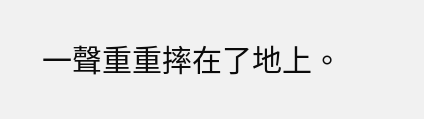一聲重重摔在了地上。